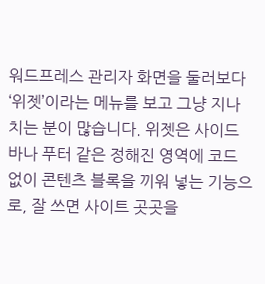워드프레스 관리자 화면을 둘러보다 ‘위젯’이라는 메뉴를 보고 그냥 지나치는 분이 많습니다. 위젯은 사이드바나 푸터 같은 정해진 영역에 코드 없이 콘텐츠 블록을 끼워 넣는 기능으로, 잘 쓰면 사이트 곳곳을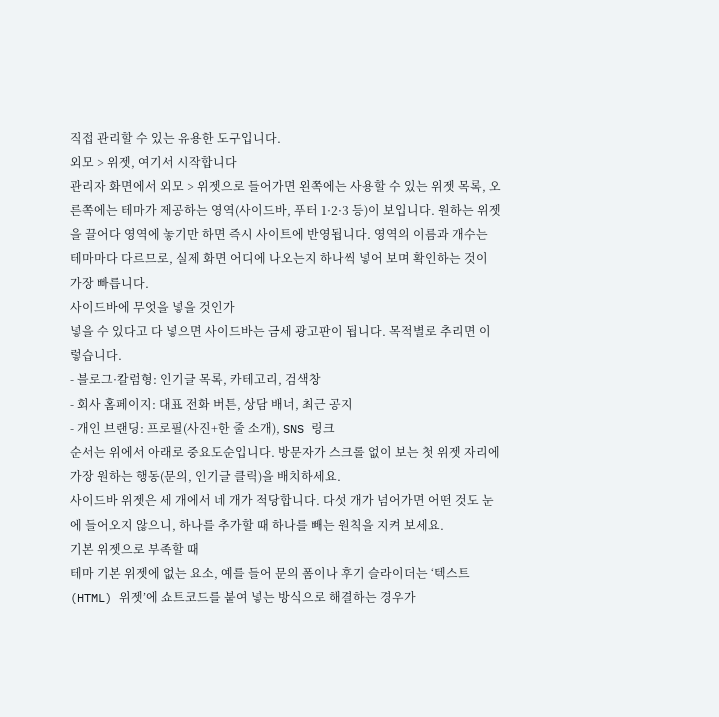직접 관리할 수 있는 유용한 도구입니다.
외모 > 위젯, 여기서 시작합니다
관리자 화면에서 외모 > 위젯으로 들어가면 왼쪽에는 사용할 수 있는 위젯 목록, 오른쪽에는 테마가 제공하는 영역(사이드바, 푸터 1·2·3 등)이 보입니다. 원하는 위젯을 끌어다 영역에 놓기만 하면 즉시 사이트에 반영됩니다. 영역의 이름과 개수는 테마마다 다르므로, 실제 화면 어디에 나오는지 하나씩 넣어 보며 확인하는 것이 가장 빠릅니다.
사이드바에 무엇을 넣을 것인가
넣을 수 있다고 다 넣으면 사이드바는 금세 광고판이 됩니다. 목적별로 추리면 이렇습니다.
- 블로그·칼럼형: 인기글 목록, 카테고리, 검색창
- 회사 홈페이지: 대표 전화 버튼, 상담 배너, 최근 공지
- 개인 브랜딩: 프로필(사진+한 줄 소개), SNS 링크
순서는 위에서 아래로 중요도순입니다. 방문자가 스크롤 없이 보는 첫 위젯 자리에 가장 원하는 행동(문의, 인기글 클릭)을 배치하세요.
사이드바 위젯은 세 개에서 네 개가 적당합니다. 다섯 개가 넘어가면 어떤 것도 눈에 들어오지 않으니, 하나를 추가할 때 하나를 빼는 원칙을 지켜 보세요.
기본 위젯으로 부족할 때
테마 기본 위젯에 없는 요소, 예를 들어 문의 폼이나 후기 슬라이더는 ‘텍스트(HTML) 위젯’에 쇼트코드를 붙여 넣는 방식으로 해결하는 경우가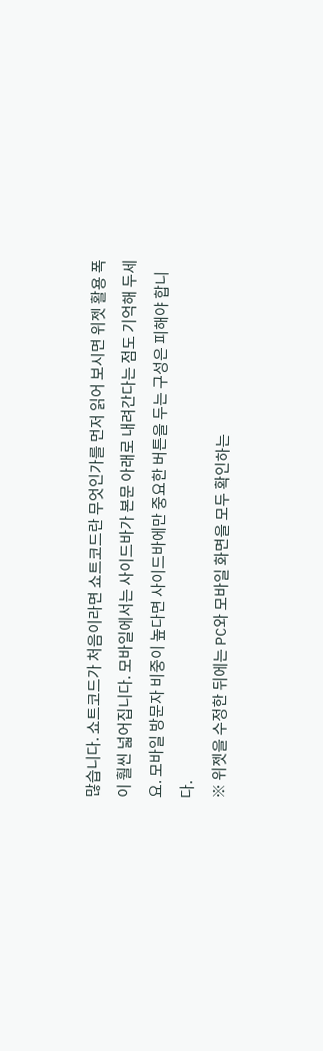많습니다. 쇼트코드가 처음이라면 쇼트코드란 무엇인가를 먼저 읽어 보시면 위젯 활용 폭이 훨씬 넓어집니다. 모바일에서는 사이드바가 본문 아래로 내려간다는 점도 기억해 두세요. 모바일 방문자 비중이 높다면 사이드바에만 중요한 버튼을 두는 구성은 피해야 합니다.
※ 위젯을 수정한 뒤에는 PC와 모바일 화면을 모두 확인하는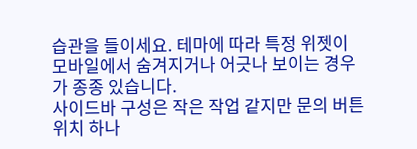습관을 들이세요. 테마에 따라 특정 위젯이 모바일에서 숨겨지거나 어긋나 보이는 경우가 종종 있습니다.
사이드바 구성은 작은 작업 같지만 문의 버튼 위치 하나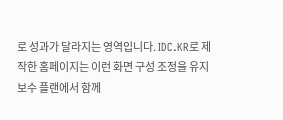로 성과가 달라지는 영역입니다. IDC.KR로 제작한 홈페이지는 이런 화면 구성 조정을 유지보수 플랜에서 함께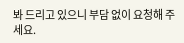봐 드리고 있으니 부담 없이 요청해 주세요.